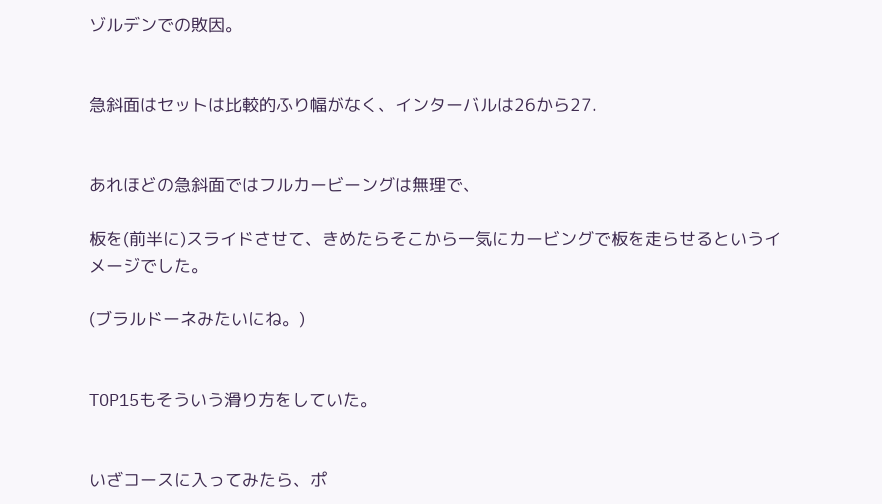ゾルデンでの敗因。


急斜面はセットは比較的ふり幅がなく、インターバルは26から27.


あれほどの急斜面ではフルカービーングは無理で、

板を(前半に)スライドさせて、きめたらそこから一気にカービングで板を走らせるというイメージでした。

(ブラルドーネみたいにね。)


TOP15もそういう滑り方をしていた。


いざコースに入ってみたら、ポ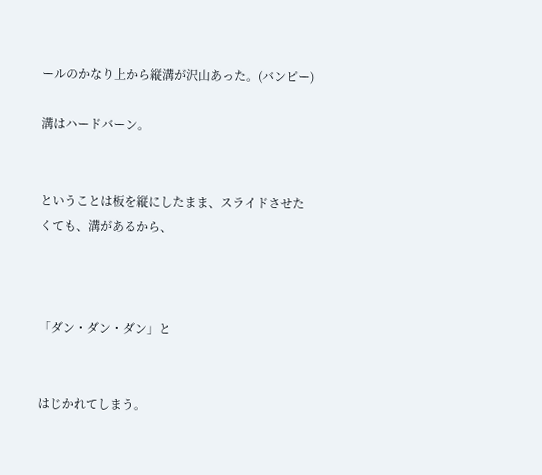ールのかなり上から縦溝が沢山あった。(バンピー)

溝はハードバーン。


ということは板を縦にしたまま、スライドさせたくても、溝があるから、



「ダン・ダン・ダン」と


はじかれてしまう。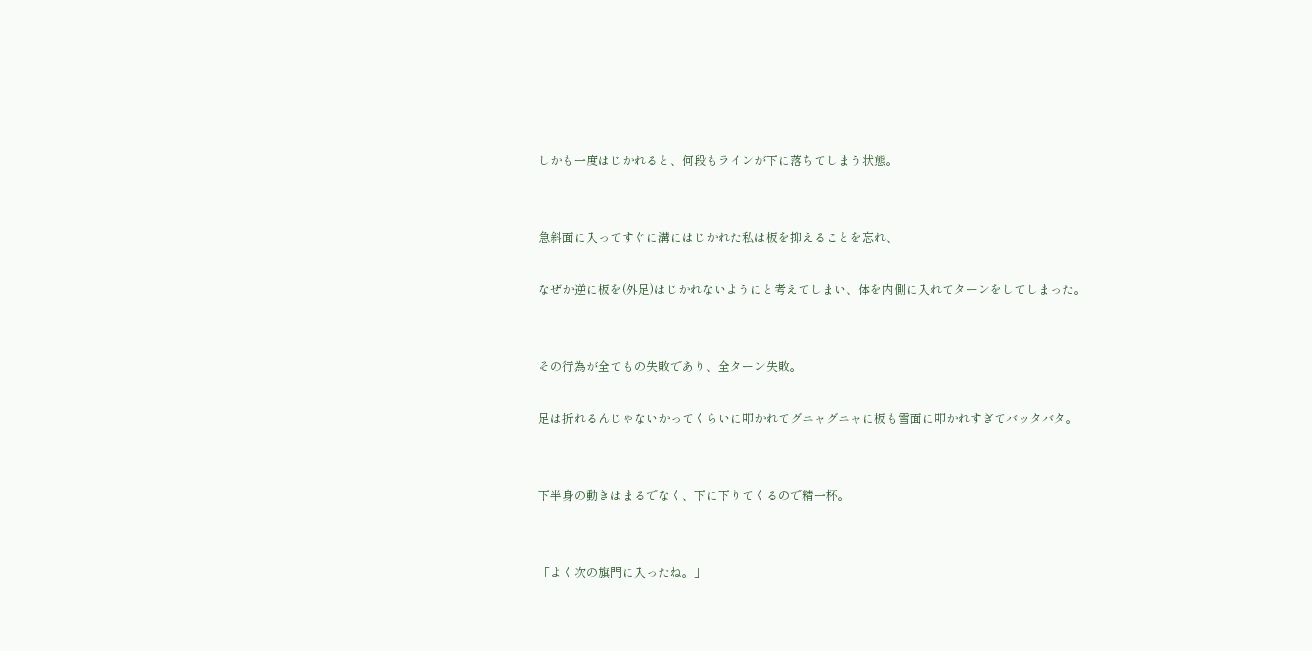しかも一度はじかれると、何段もラインが下に落ちてしまう状態。


急斜面に入ってすぐに溝にはじかれた私は板を抑えることを忘れ、

なぜか逆に板を(外足)はじかれないようにと考えてしまい、体を内側に入れてターンをしてしまった。


その行為が全てもの失敗であり、全ターン失敗。

足は折れるんじゃないかってくらいに叩かれてグニャグニャに板も雪面に叩かれすぎてバッタバタ。


下半身の動きはまるでなく、下に下りてくるので精一杯。


「よく次の旗門に入ったね。」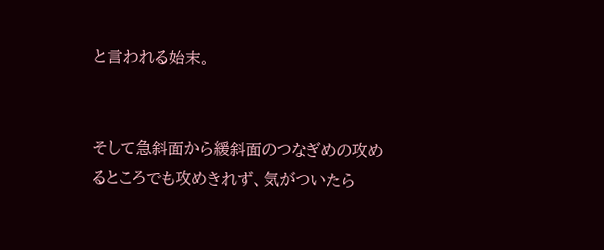と言われる始末。


そして急斜面から緩斜面のつなぎめの攻めるところでも攻めきれず、気がついたら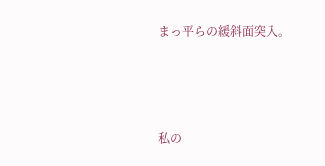まっ平らの緩斜面突入。



私の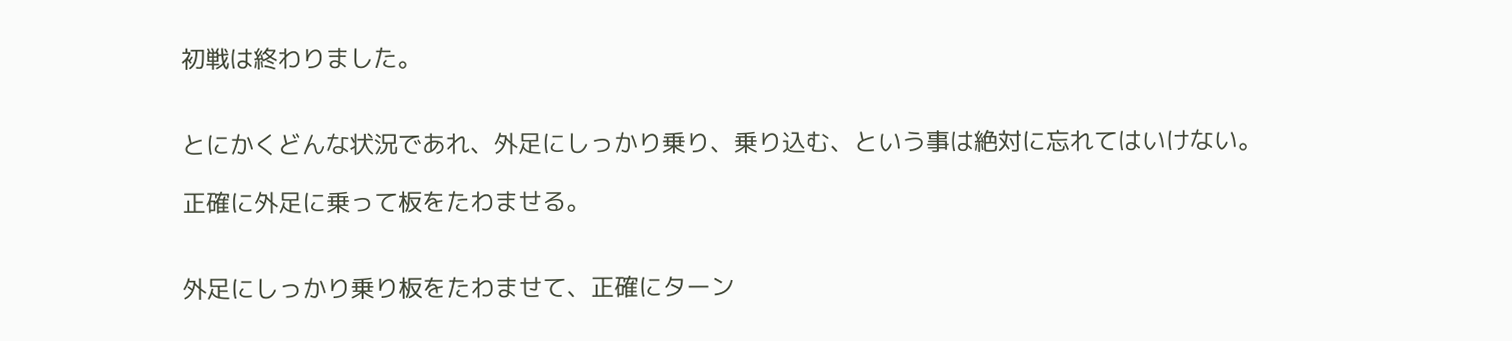初戦は終わりました。


とにかくどんな状況であれ、外足にしっかり乗り、乗り込む、という事は絶対に忘れてはいけない。

正確に外足に乗って板をたわませる。


外足にしっかり乗り板をたわませて、正確にターン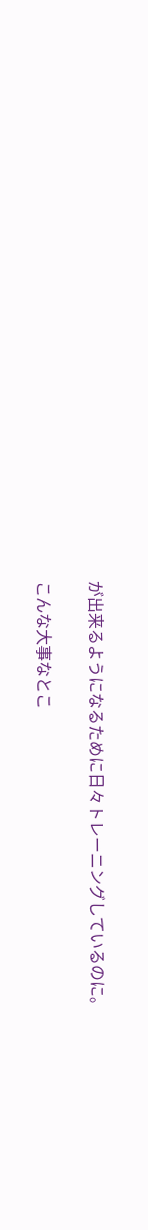が出来るようになるために日々トレーニングしているのに。

こんな大事なとこ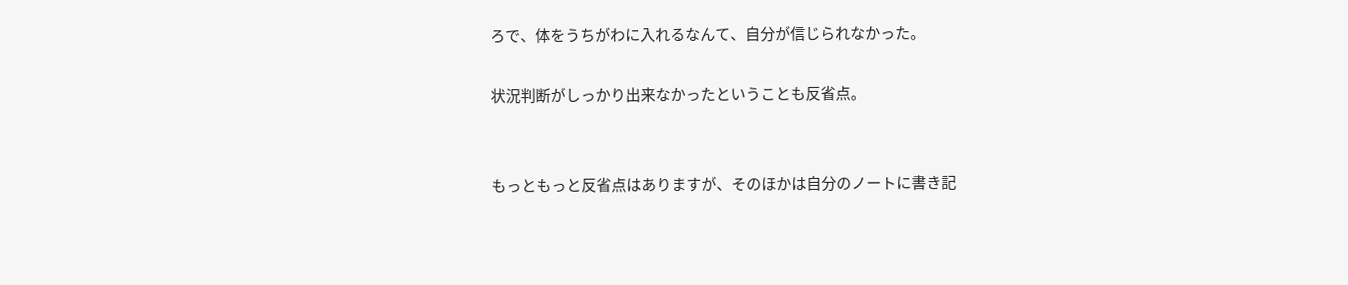ろで、体をうちがわに入れるなんて、自分が信じられなかった。

状況判断がしっかり出来なかったということも反省点。


もっともっと反省点はありますが、そのほかは自分のノートに書き記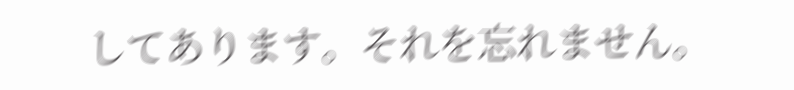してあります。それを忘れません。